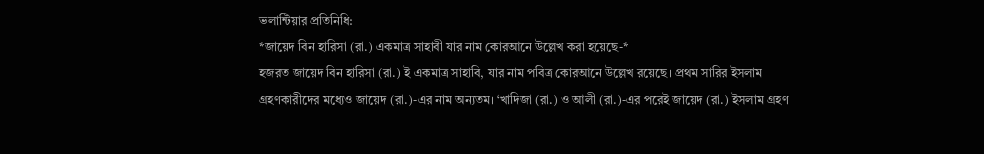ভলান্টিয়ার প্রতিনিধি:
*জায়েদ বিন হারিসা (রা.) একমাত্র সাহাবী যার নাম কোরআনে উল্লেখ করা হয়েছে-*
হজরত জায়েদ বিন হারিসা (রা.) ই একমাত্র সাহাবি, যার নাম পবিত্র কোরআনে উল্লেখ রয়েছে। প্রথম সারির ইসলাম গ্রহণকারীদের মধ্যেও জায়েদ (রা.)-এর নাম অন্যতম। ‘খাদিজা (রা.) ও আলী (রা.)-এর পরেই জায়েদ (রা.) ইসলাম গ্রহণ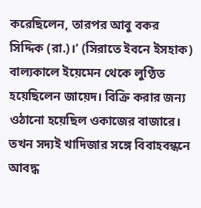করেছিলেন, তারপর আবু বকর সিদ্দিক (রা.)।’ (সিরাতে ইবনে ইসহাক)
বাল্যকালে ইয়েমেন থেকে লুণ্ঠিত হয়েছিলেন জায়েদ। বিক্রি করার জন্য ওঠানো হয়েছিল ওকাজের বাজারে। তখন সদ্যই খাদিজার সঙ্গে বিবাহবন্ধনে আবদ্ধ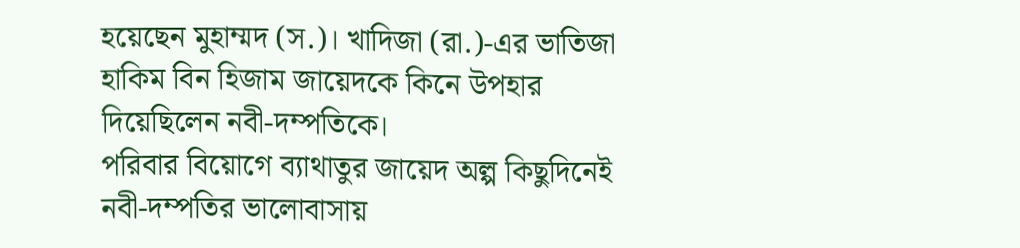হয়েছেন মুহাম্মদ (স.)। খাদিজা (রা.)-এর ভাতিজা হাকিম বিন হিজাম জায়েদকে কিনে উপহার দিয়েছিলেন নবী-দম্পতিকে।
পরিবার বিয়োগে ব্যাথাতুর জায়েদ অল্প কিছুদিনেই নবী-দম্পতির ভালোবাসায়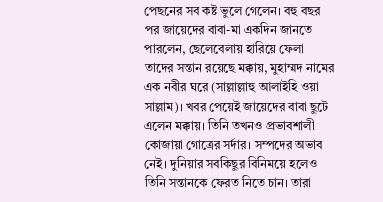পেছনের সব কষ্ট ভুলে গেলেন। বহু বছর পর জায়েদের বাবা-মা একদিন জানতে পারলেন, ছেলেবেলায় হারিয়ে ফেলা তাদের সন্তান রয়েছে মক্কায়, মুহাম্মদ নামের এক নবীর ঘরে (সাল্লাল্লাহু আলাইহি ওয়া সাল্লাম)। খবর পেয়েই জায়েদের বাবা ছুটে এলেন মক্কায়। তিনি তখনও প্রভাবশালী কোজায়া গোত্রের সর্দার। সম্পদের অভাব নেই। দুনিয়ার সবকিছুর বিনিময়ে হলেও তিনি সন্তানকে ফেরত নিতে চান। তারা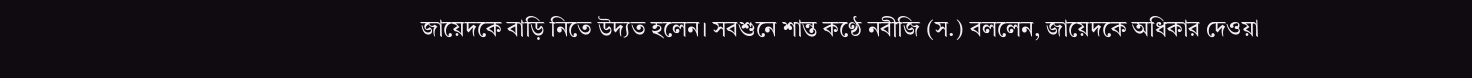জায়েদকে বাড়ি নিতে উদ্যত হলেন। সবশুনে শান্ত কণ্ঠে নবীজি (স.) বললেন, জায়েদকে অধিকার দেওয়া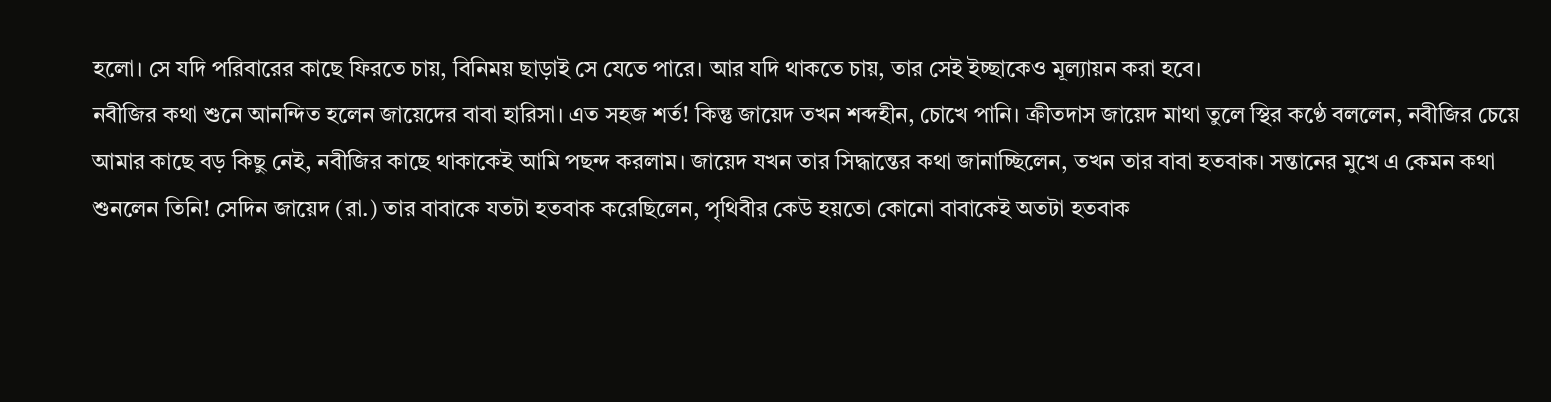হলো। সে যদি পরিবারের কাছে ফিরতে চায়, বিনিময় ছাড়াই সে যেতে পারে। আর যদি থাকতে চায়, তার সেই ইচ্ছাকেও মূল্যায়ন করা হবে।
নবীজির কথা শুনে আনন্দিত হলেন জায়েদের বাবা হারিসা। এত সহজ শর্ত! কিন্তু জায়েদ তখন শব্দহীন, চোখে পানি। ক্রীতদাস জায়েদ মাথা তুলে স্থির কণ্ঠে বললেন, নবীজির চেয়ে আমার কাছে বড় কিছু নেই, নবীজির কাছে থাকাকেই আমি পছন্দ করলাম। জায়েদ যখন তার সিদ্ধান্তের কথা জানাচ্ছিলেন, তখন তার বাবা হতবাক। সন্তানের মুখে এ কেমন কথা শুনলেন তিনি! সেদিন জায়েদ (রা.) তার বাবাকে যতটা হতবাক করেছিলেন, পৃথিবীর কেউ হয়তো কোনো বাবাকেই অতটা হতবাক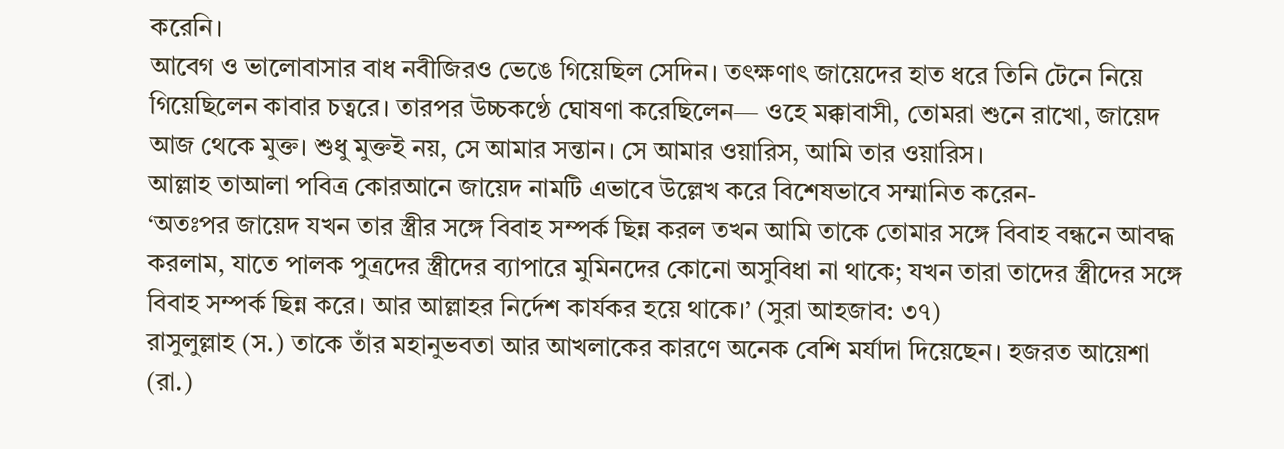করেনি।
আবেগ ও ভালোবাসার বাধ নবীজিরও ভেঙে গিয়েছিল সেদিন। তৎক্ষণাৎ জায়েদের হাত ধরে তিনি টেনে নিয়ে গিয়েছিলেন কাবার চত্বরে। তারপর উচ্চকণ্ঠে ঘোষণা করেছিলেন— ওহে মক্কাবাসী, তোমরা শুনে রাখো, জায়েদ আজ থেকে মুক্ত। শুধু মুক্তই নয়, সে আমার সন্তান। সে আমার ওয়ারিস, আমি তার ওয়ারিস।
আল্লাহ তাআলা পবিত্র কোরআনে জায়েদ নামটি এভাবে উল্লেখ করে বিশেষভাবে সম্মানিত করেন-
‘অতঃপর জায়েদ যখন তার স্ত্রীর সঙ্গে বিবাহ সম্পর্ক ছিন্ন করল তখন আমি তাকে তোমার সঙ্গে বিবাহ বন্ধনে আবদ্ধ করলাম, যাতে পালক পুত্রদের স্ত্রীদের ব্যাপারে মুমিনদের কোনো অসুবিধা না থাকে; যখন তারা তাদের স্ত্রীদের সঙ্গে বিবাহ সম্পর্ক ছিন্ন করে। আর আল্লাহর নির্দেশ কার্যকর হয়ে থাকে।’ (সুরা আহজাব: ৩৭)
রাসুলুল্লাহ (স.) তাকে তাঁর মহানুভবতা আর আখলাকের কারণে অনেক বেশি মর্যাদা দিয়েছেন। হজরত আয়েশা (রা.)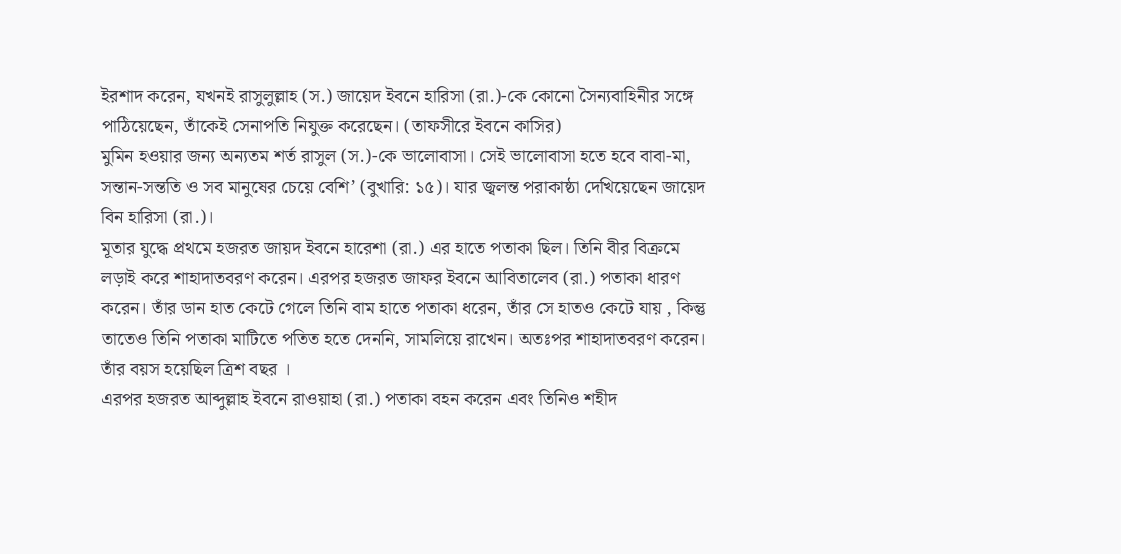ইরশাদ করেন, যখনই রাসুলুল্লাহ (স.) জায়েদ ইবনে হারিসা (রা.)-কে কোনো সৈন্যবাহিনীর সঙ্গে পাঠিয়েছেন, তাঁকেই সেনাপতি নিযুক্ত করেছেন। (তাফসীরে ইবনে কাসির)
মুমিন হওয়ার জন্য অন্যতম শর্ত রাসুল (স.)-কে ভালোবাসা। সেই ভালোবাসা হতে হবে বাবা-মা, সন্তান-সন্ততি ও সব মানুষের চেয়ে বেশি’ (বুখারি: ১৫)। যার জ্বলন্ত পরাকাষ্ঠা দেখিয়েছেন জায়েদ বিন হারিসা (রা.)।
মূতার যুদ্ধে প্রথমে হজরত জায়দ ইবনে হারেশা (রা.) এর হাতে পতাকা ছিল। তিনি বীর বিক্রমে লড়াই করে শাহাদাতবরণ করেন। এরপর হজরত জাফর ইবনে আবিতালেব (রা.) পতাকা ধারণ করেন। তাঁর ডান হাত কেটে গেলে তিনি বাম হাতে পতাকা ধরেন, তাঁর সে হাতও কেটে যায় , কিন্তু তাতেও তিনি পতাকা মাটিতে পতিত হতে দেননি, সামলিয়ে রাখেন। অতঃপর শাহাদাতবরণ করেন। তাঁর বয়স হয়েছিল ত্রিশ বছর ।
এরপর হজরত আব্দুল্লাহ ইবনে রাওয়াহা (রা.) পতাকা বহন করেন এবং তিনিও শহীদ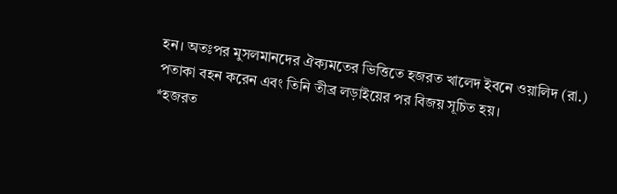হন। অতঃপর মুসলমানদের ঐক্যমতের ভিত্তিতে হজরত খালেদ ইবনে ওয়ালিদ (রা.) পতাকা বহন করেন এবং তিনি তীব্র লড়াইয়ের পর বিজয় সূচিত হয়।
*হজরত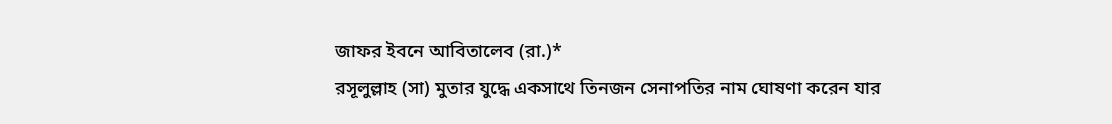জাফর ইবনে আবিতালেব (রা.)*
রসূলুল্লাহ (সা) মুতার যুদ্ধে একসাথে তিনজন সেনাপতির নাম ঘোষণা করেন যার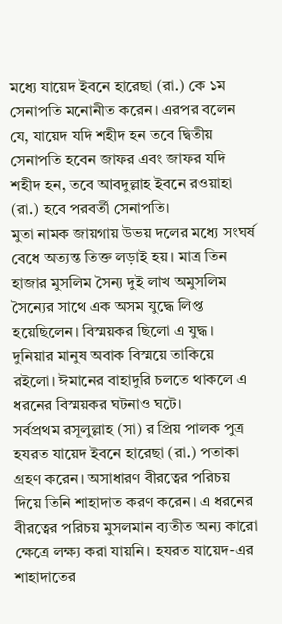মধ্যে যায়েদ ইবনে হারেছা (রা.) কে ১ম সেনাপতি মনোনীত করেন। এরপর বলেন যে, যায়েদ যদি শহীদ হন তবে দ্বিতীয় সেনাপতি হবেন জাফর এবং জাফর যদি শহীদ হন, তবে আবদুল্লাহ ইবনে রওয়াহা (রা.) হবে পরবর্তী সেনাপতি।
মুতা নামক জায়গায় উভয় দলের মধ্যে সংঘর্ষ বেধে অত্যন্ত তিক্ত লড়াই হয়। মাত্র তিন হাজার মুসলিম সৈন্য দুই লাখ অমুসলিম সৈন্যের সাথে এক অসম যুদ্ধে লিপ্ত হয়েছিলেন। বিস্ময়কর ছিলো এ যুদ্ধ। দুনিয়ার মানুষ অবাক বিস্ময়ে তাকিয়ে রইলো। ঈমানের বাহাদুরি চলতে থাকলে এ ধরনের বিস্ময়কর ঘটনাও ঘটে।
সর্বপ্রথম রসূলুল্লাহ (সা) র প্রিয় পালক পুত্র হযরত যায়েদ ইবনে হারেছা (রা.) পতাকা গ্রহণ করেন। অসাধারণ বীরত্বের পরিচয় দিয়ে তিনি শাহাদাত করণ করেন। এ ধরনের বীরত্বের পরিচয় মুসলমান ব্যতীত অন্য কারো ক্ষেত্রে লক্ষ্য করা যায়নি। হযরত যায়েদ-এর শাহাদাতের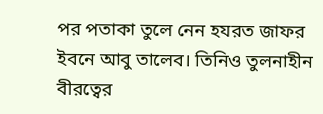পর পতাকা তুলে নেন হযরত জাফর ইবনে আবু তালেব। তিনিও তুলনাহীন বীরত্বের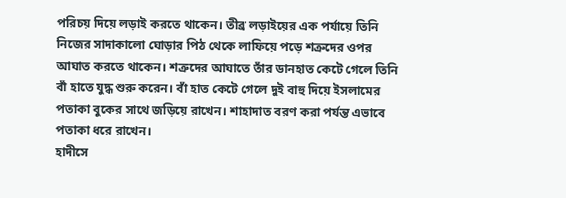পরিচয় দিয়ে লড়াই করতে থাকেন। তীব্র লড়াইয়ের এক পর্যায়ে তিনি নিজের সাদাকালো ঘোড়ার পিঠ থেকে লাফিয়ে পড়ে শত্রুদের ওপর আঘাত করতে থাকেন। শত্রুদের আঘাতে তাঁর ডানহাত কেটে গেলে তিনি বাঁ হাতে যুদ্ধ শুরু করেন। বাঁ হাত কেটে গেলে দুই বাহু দিয়ে ইসলামের পতাকা বুকের সাথে জড়িয়ে রাখেন। শাহাদাত বরণ করা পর্যন্ত এভাবে পতাকা ধরে রাখেন।
হাদীসে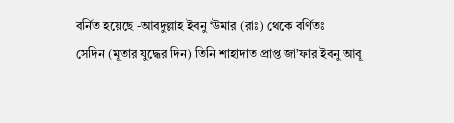বর্নিত হয়েছে -আবদুল্লাহ ইবনু ‘উমার (রাঃ) থেকে বর্ণিতঃ
সেদিন (মূতার যুদ্ধের দিন) তিনি শাহাদাত প্রাপ্ত জা’ফার ইবনু আবূ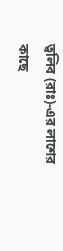ত্বলিব (রাঃ)-এর লাশের কাছে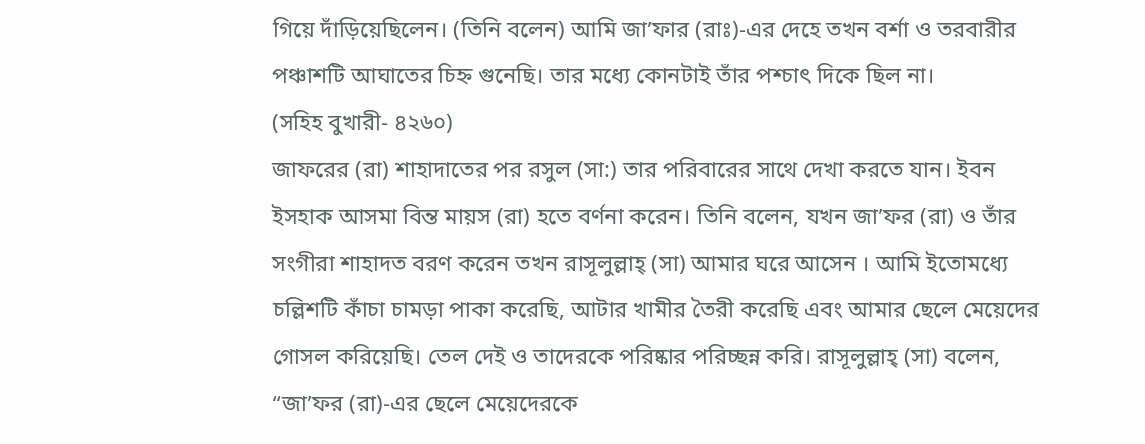গিয়ে দাঁড়িয়েছিলেন। (তিনি বলেন) আমি জা’ফার (রাঃ)-এর দেহে তখন বর্শা ও তরবারীর পঞ্চাশটি আঘাতের চিহ্ন গুনেছি। তার মধ্যে কোনটাই তাঁর পশ্চাৎ দিকে ছিল না।
(সহিহ বুখারী- ৪২৬০)
জাফরের (রা) শাহাদাতের পর রসুল (সা:) তার পরিবারের সাথে দেখা করতে যান। ইবন ইসহাক আসমা বিন্ত মায়স (রা) হতে বর্ণনা করেন। তিনি বলেন, যখন জা’ফর (রা) ও তাঁর সংগীরা শাহাদত বরণ করেন তখন রাসূলুল্লাহ্ (সা) আমার ঘরে আসেন । আমি ইতোমধ্যে চল্লিশটি কাঁচা চামড়া পাকা করেছি, আটার খামীর তৈরী করেছি এবং আমার ছেলে মেয়েদের গোসল করিয়েছি। তেল দেই ও তাদেরকে পরিষ্কার পরিচ্ছন্ন করি। রাসূলুল্লাহ্ (সা) বলেন, “জা’ফর (রা)-এর ছেলে মেয়েদেরকে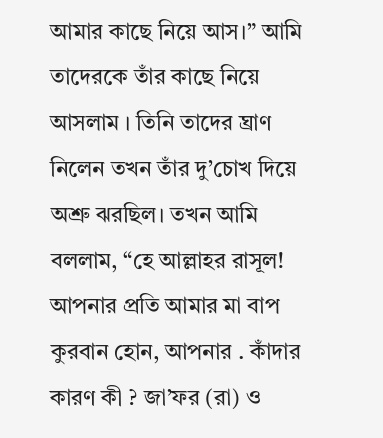আমার কাছে নিয়ে আস।” আমি তাদেরকে তাঁর কাছে নিয়ে আসলাম । তিনি তাদের ঘ্রাণ নিলেন তখন তাঁর দু’চোখ দিয়ে অশ্রু ঝরছিল। তখন আমি বললাম, “হে আল্লাহর রাসূল! আপনার প্রতি আমার মা বাপ কুরবান হোন, আপনার . কাঁদার কারণ কী ? জা’ফর (রা) ও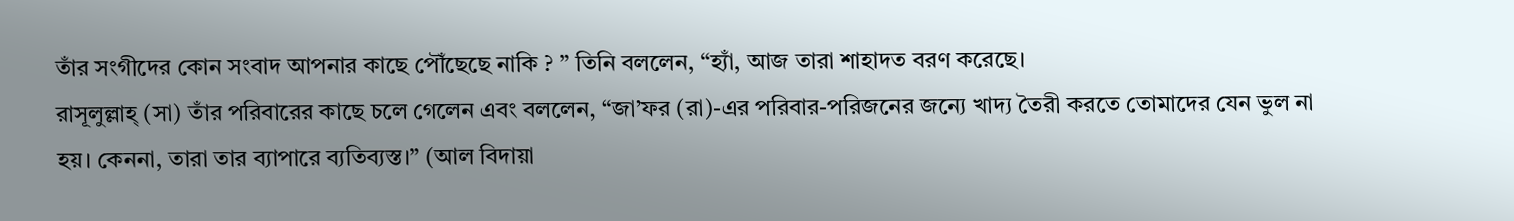তাঁর সংগীদের কোন সংবাদ আপনার কাছে পৌঁছেছে নাকি ? ” তিনি বললেন, “হ্যাঁ, আজ তারা শাহাদত বরণ করেছে।
রাসূলুল্লাহ্ (সা) তাঁর পরিবারের কাছে চলে গেলেন এবং বললেন, “জা’ফর (রা)-এর পরিবার-পরিজনের জন্যে খাদ্য তৈরী করতে তোমাদের যেন ভুল না হয়। কেননা, তারা তার ব্যাপারে ব্যতিব্যস্ত।” (আল বিদায়া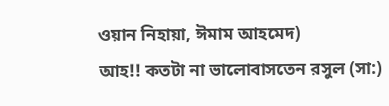ওয়ান নিহায়া, ঈমাম আহমেদ)
আহ!! কতটা না ভালোবাসতেন রসুল (সা:)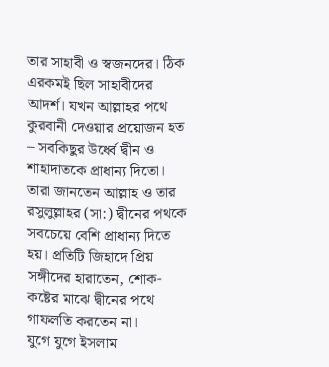তার সাহাবী ও স্বজনদের। ঠিক এরকমই ছিল সাহাবীদের আদর্শ। যখন আল্লাহর পথে কুরবানী দেওয়ার প্রয়োজন হত – সবকিছুর উর্ধ্বে দ্বীন ও শাহাদাতকে প্রাধান্য দিতো। তারা জানতেন আল্লাহ ও তার রসুলুল্লাহর (সা:) দ্বীনের পথকে সবচেয়ে বেশি প্রাধান্য দিতে হয়। প্রতিটি জিহাদে প্রিয় সঙ্গীদের হারাতেন, শোক-কষ্টের মাঝে দ্বীনের পথে গাফলতি করতেন না।
যুগে যুগে ইসলাম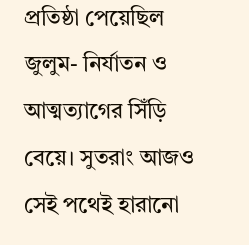প্রতিষ্ঠা পেয়েছিল জুলুম- নির্যাতন ও আত্মত্যাগের সিঁড়ি বেয়ে। সুতরাং আজও সেই পথেই হারানো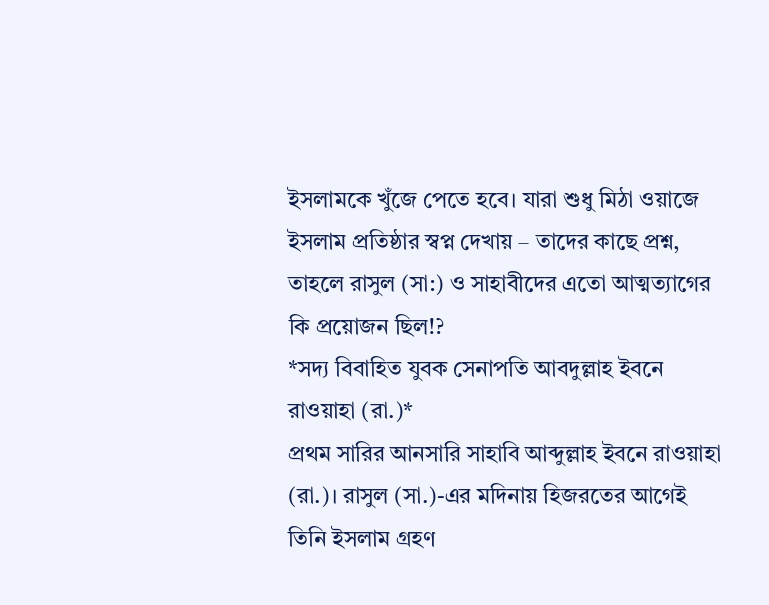ইসলামকে খুঁজে পেতে হবে। যারা শুধু মিঠা ওয়াজে ইসলাম প্রতিষ্ঠার স্বপ্ন দেখায় – তাদের কাছে প্রশ্ন, তাহলে রাসুল (সা:) ও সাহাবীদের এতো আত্মত্যাগের কি প্রয়োজন ছিল!?
*সদ্য বিবাহিত যুবক সেনাপতি আবদুল্লাহ ইবনে রাওয়াহা (রা.)*
প্রথম সারির আনসারি সাহাবি আব্দুল্লাহ ইবনে রাওয়াহা (রা.)। রাসুল (সা.)-এর মদিনায় হিজরতের আগেই তিনি ইসলাম গ্রহণ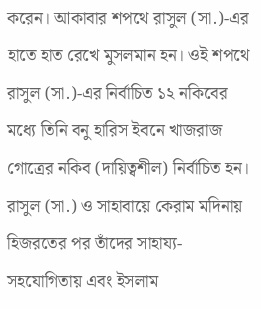করেন। আকাবার শপথে রাসুল (সা.)-এর হাতে হাত রেখে মুসলমান হন। ওই শপথে রাসুল (সা.)-এর নির্বাচিত ১২ নকিবের মধ্যে তিনি বনু হারিস ইবনে খাজরাজ গোত্রের নকিব (দায়িত্বশীল) নির্বাচিত হন।
রাসুল (সা.) ও সাহাবায়ে কেরাম মদিনায় হিজরতের পর তাঁদের সাহায্য-সহযোগিতায় এবং ইসলাম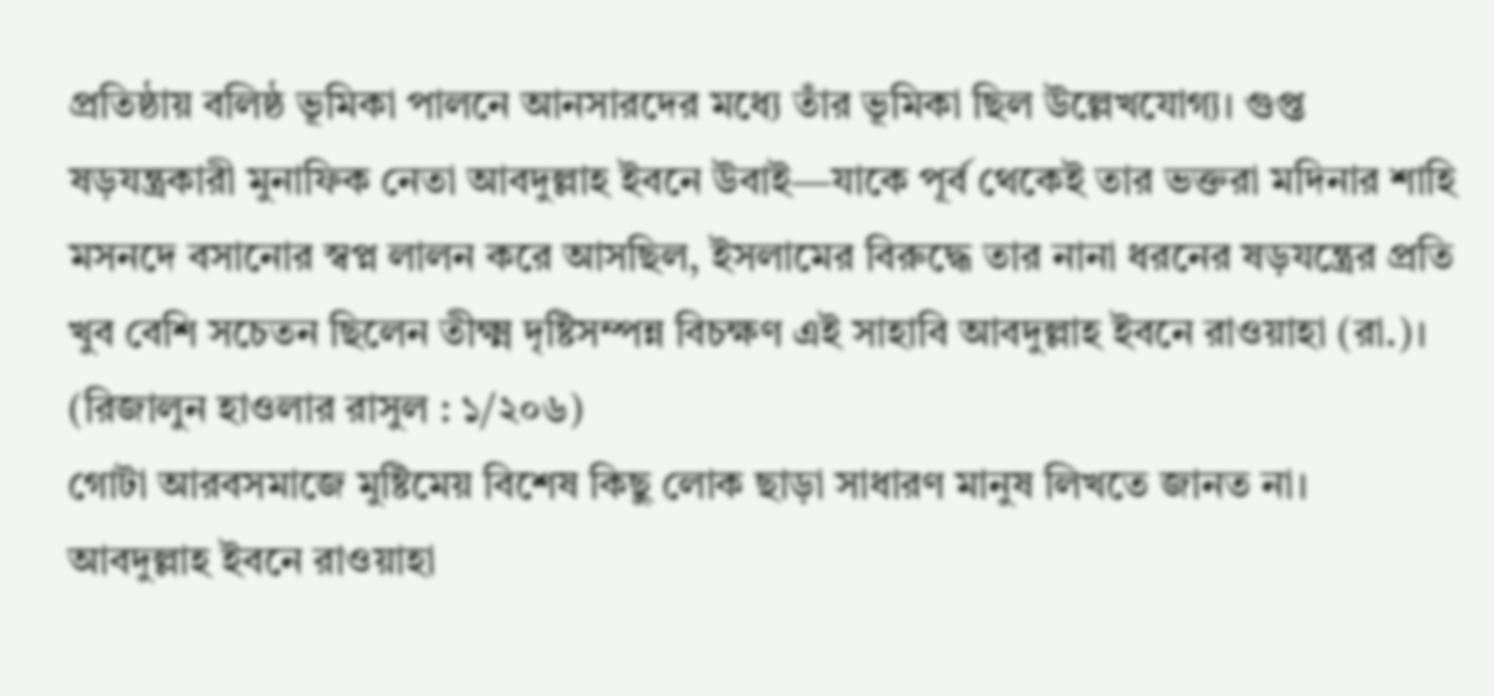প্রতিষ্ঠায় বলিষ্ঠ ভূমিকা পালনে আনসারদের মধ্যে তাঁর ভূমিকা ছিল উল্লেখযোগ্য। গুপ্ত ষড়যন্ত্রকারী মুনাফিক নেতা আবদুল্লাহ ইবনে উবাই—যাকে পূর্ব থেকেই তার ভক্তরা মদিনার শাহি মসনদে বসানোর স্বপ্ন লালন করে আসছিল, ইসলামের বিরুদ্ধে তার নানা ধরনের ষড়যন্ত্রের প্রতি খুব বেশি সচেতন ছিলেন তীক্ষ্ম দৃষ্টিসম্পন্ন বিচক্ষণ এই সাহাবি আবদুল্লাহ ইবনে রাওয়াহা (রা.)। (রিজালুন হাওলার রাসুল : ১/২০৬)
গোটা আরবসমাজে মুষ্টিমেয় বিশেষ কিছু লোক ছাড়া সাধারণ মানুষ লিখতে জানত না। আবদুল্লাহ ইবনে রাওয়াহা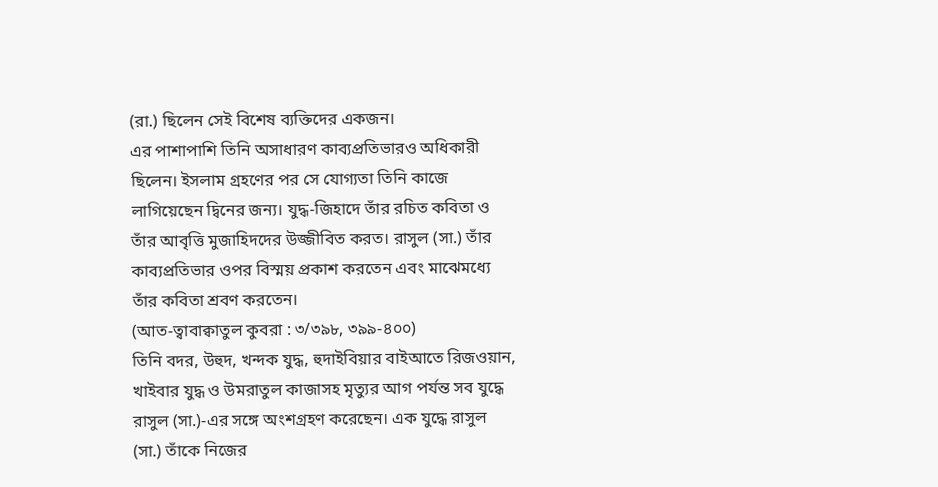(রা.) ছিলেন সেই বিশেষ ব্যক্তিদের একজন।
এর পাশাপাশি তিনি অসাধারণ কাব্যপ্রতিভারও অধিকারী ছিলেন। ইসলাম গ্রহণের পর সে যোগ্যতা তিনি কাজে লাগিয়েছেন দ্বিনের জন্য। যুদ্ধ-জিহাদে তাঁর রচিত কবিতা ও তাঁর আবৃত্তি মুজাহিদদের উজ্জীবিত করত। রাসুল (সা.) তাঁর কাব্যপ্রতিভার ওপর বিস্ময় প্রকাশ করতেন এবং মাঝেমধ্যে তাঁর কবিতা শ্রবণ করতেন।
(আত-ত্বাবাক্বাতুল কুবরা : ৩/৩৯৮, ৩৯৯-৪০০)
তিনি বদর, উহুদ, খন্দক যুদ্ধ, হুদাইবিয়ার বাইআতে রিজওয়ান, খাইবার যুদ্ধ ও উমরাতুল কাজাসহ মৃত্যুর আগ পর্যন্ত সব যুদ্ধে রাসুল (সা.)-এর সঙ্গে অংশগ্রহণ করেছেন। এক যুদ্ধে রাসুল (সা.) তাঁকে নিজের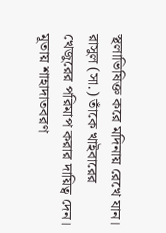স্থলাভিষিক্ত করে মদিনায় রেখে যান। রাসুল (সা.) তাঁকে খাইবারের খেজুরের পরিমাপ করার দায়িত্ব দেন। মূতায় শাহাদাতবরণ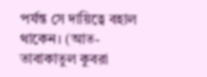পর্যন্ত সে দায়িত্বে বহাল থাকেন। (আত-তাবাকাতুল কুবরা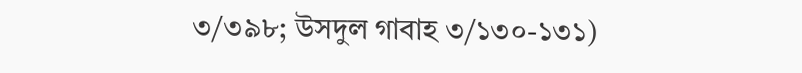৩/৩৯৮; উসদুল গাবাহ ৩/১৩০-১৩১)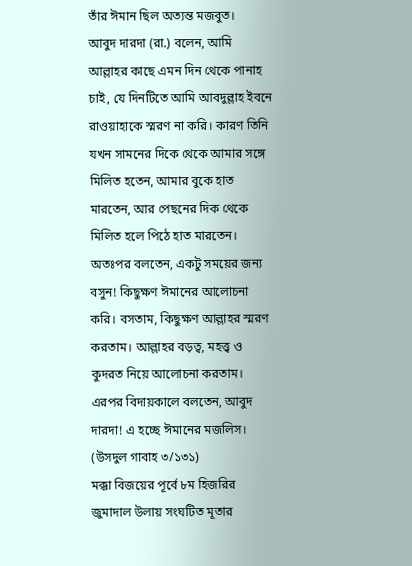তাঁর ঈমান ছিল অত্যন্ত মজবুত।
আবুদ দারদা (রা.) বলেন, আমি আল্লাহর কাছে এমন দিন থেকে পানাহ চাই, যে দিনটিতে আমি আবদুল্লাহ ইবনে রাওয়াহাকে স্মরণ না করি। কারণ তিনি যখন সামনের দিকে থেকে আমার সঙ্গে মিলিত হতেন, আমার বুকে হাত মারতেন, আর পেছনের দিক থেকে মিলিত হলে পিঠে হাত মারতেন। অতঃপর বলতেন, একটু সময়ের জন্য বসুন! কিছুক্ষণ ঈমানের আলোচনা করি। বসতাম, কিছুক্ষণ আল্লাহর স্মরণ করতাম। আল্লাহর বড়ত্ব, মহত্ত্ব ও কুদরত নিয়ে আলোচনা করতাম। এরপর বিদায়কালে বলতেন, আবুদ দারদা! এ হচ্ছে ঈমানের মজলিস। (উসদুল গাবাহ ৩/১৩১)
মক্কা বিজয়ের পূর্বে ৮ম হিজরির জুমাদাল উলায় সংঘটিত মূতার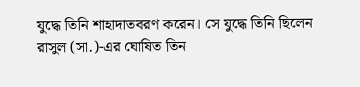যুদ্ধে তিনি শাহাদাতবরণ করেন। সে যুদ্ধে তিনি ছিলেন রাসুল (সা.)-এর ঘোষিত তিন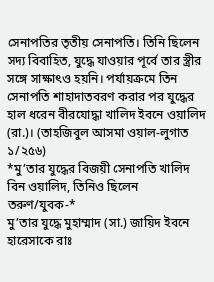সেনাপতির তৃতীয় সেনাপতি। তিনি ছিলেন সদ্য বিবাহিত, যুদ্ধে যাওয়ার পূর্বে তার স্ত্রীর সঙ্গে সাক্ষাৎও হয়নি। পর্যায়ক্রমে তিন সেনাপতি শাহাদাতবরণ করার পর যুদ্ধের হাল ধরেন বীরযোদ্ধা খালিদ ইবনে ওয়ালিদ (রা.)। (তাহজিবুল আসমা ওয়াল-লুগাত ১/২৫৬)
*মু’তার যুদ্ধের বিজয়ী সেনাপতি খালিদ বিন ওয়ালিদ, তিনিও ছিলেন তরুণ/যুবক-*
মু’তার যুদ্ধে মুহাম্মাদ (সা.) জায়িদ ইবনে হারেসাকে রাঃ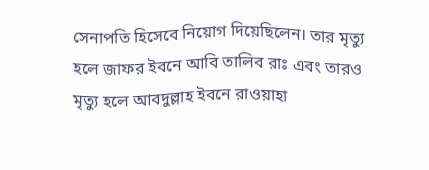সেনাপতি হিসেবে নিয়োগ দিয়েছিলেন। তার মৃত্যু হলে জাফর ইবনে আবি তালিব রাঃ এবং তারও মৃত্যু হলে আবদুল্লাহ ইবনে রাওয়াহা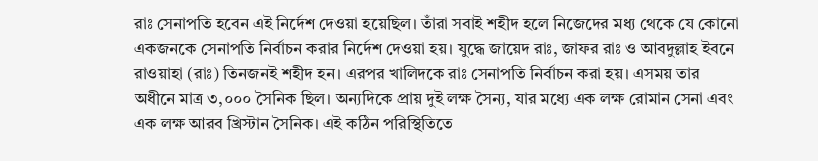রাঃ সেনাপতি হবেন এই নির্দেশ দেওয়া হয়েছিল। তাঁরা সবাই শহীদ হলে নিজেদের মধ্য থেকে যে কোনো একজনকে সেনাপতি নির্বাচন করার নির্দেশ দেওয়া হয়। যুদ্ধে জায়েদ রাঃ, জাফর রাঃ ও আবদুল্লাহ ইবনে রাওয়াহা (রাঃ) তিনজনই শহীদ হন। এরপর খালিদকে রাঃ সেনাপতি নির্বাচন করা হয়। এসময় তার অধীনে মাত্র ৩,০০০ সৈনিক ছিল। অন্যদিকে প্রায় দুই লক্ষ সৈন্য, যার মধ্যে এক লক্ষ রোমান সেনা এবং এক লক্ষ আরব খ্রিস্টান সৈনিক। এই কঠিন পরিস্থিতিতে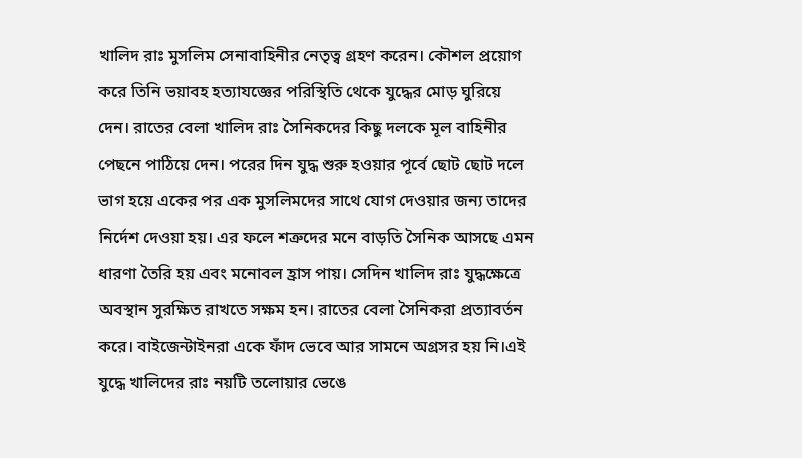খালিদ রাঃ মুসলিম সেনাবাহিনীর নেতৃত্ব গ্রহণ করেন। কৌশল প্রয়োগ করে তিনি ভয়াবহ হত্যাযজ্ঞের পরিস্থিতি থেকে যুদ্ধের মোড় ঘুরিয়ে দেন। রাতের বেলা খালিদ রাঃ সৈনিকদের কিছু দলকে মূল বাহিনীর পেছনে পাঠিয়ে দেন। পরের দিন যুদ্ধ শুরু হওয়ার পূর্বে ছোট ছোট দলে ভাগ হয়ে একের পর এক মুসলিমদের সাথে যোগ দেওয়ার জন্য তাদের নির্দেশ দেওয়া হয়। এর ফলে শত্রুদের মনে বাড়তি সৈনিক আসছে এমন ধারণা তৈরি হয় এবং মনোবল হ্রাস পায়। সেদিন খালিদ রাঃ যুদ্ধক্ষেত্রে অবস্থান সুরক্ষিত রাখতে সক্ষম হন। রাতের বেলা সৈনিকরা প্রত্যাবর্তন করে। বাইজেন্টাইনরা একে ফাঁদ ভেবে আর সামনে অগ্রসর হয় নি।এই যুদ্ধে খালিদের রাঃ নয়টি তলোয়ার ভেঙে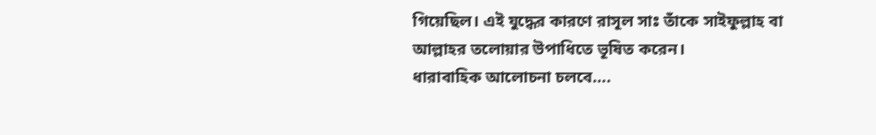গিয়েছিল। এই যুদ্ধের কারণে রাসূল সাঃ তাঁকে সাইফুল্লাহ বা আল্লাহর তলোয়ার উপাধিতে ভূষিত করেন।
ধারাবাহিক আলোচনা চলবে….